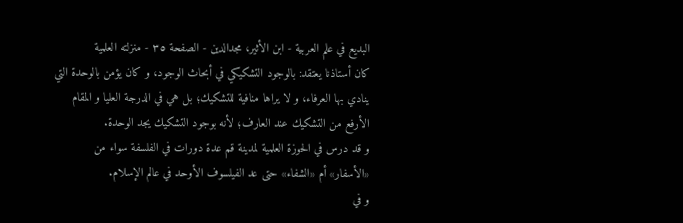البديع في علم العربية - ابن الأثير، مجدالدين - الصفحة ٣٥ - منزلته العلمية
كان أستاذنا يعتقد: بالوجود التشكيكي في أبحاث الوجود، و كان يؤمن بالوحدة التي ينادي بها العرفاء، و لا يراها منافية للتشكيك؛ بل هي في الدرجة العليا و المقام الأرفع من التشكيك عند العارف؛ لأنه بوجود التشكيك يجد الوحدة.
و قد درس في الحوزة العلمية لمدينة قم عدة دورات في الفلسفة سواء من «الأسفار» أم «الشفاء» حتى عد الفيلسوف الأوحد في عالم الإسلام.
و في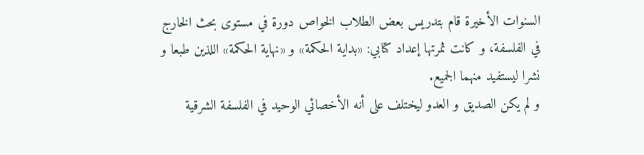السنوات الأخيرة قام بتدريس بعض الطلاب الخواص دورة في مستوى بحث الخارج في الفلسفة، و كانت ثمرتها إعداد كتابي: «بداية الحكمة» و «نهاية الحكمة» اللذين طبعا و نشرا ليستفيد منهما الجميع.
و لم يكن الصديق و العدو ليختلف على أنه الأخصائي الوحيد في الفلسفة الشرقية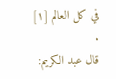في كل العالم [١] .
قال عبد الكريم: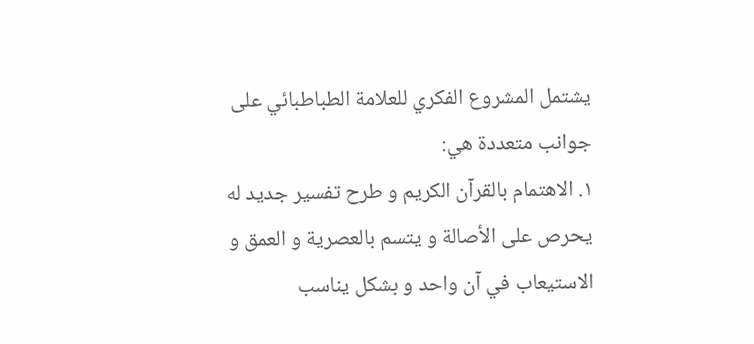يشتمل المشروع الفكري للعلامة الطباطبائي على جوانب متعددة هي:
١. الاهتمام بالقرآن الكريم و طرح تفسير جديد له يحرص على الأصالة و يتسم بالعصرية و العمق و الاستيعاب في آن واحد و بشكل يناسب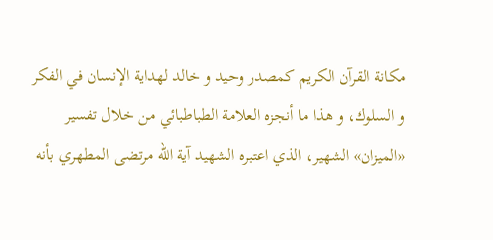مكانة القرآن الكريم كمصدر وحيد و خالد لهداية الإنسان في الفكر و السلوك، و هذا ما أنجزه العلامة الطباطبائي من خلال تفسير «الميزان» الشهير، الذي اعتبره الشهيد آية اللّه مرتضى المطهري بأنه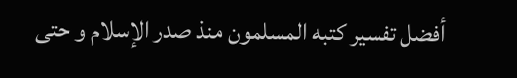أفضل تفسير كتبه المسلمون منذ صدر الإسلام و حتى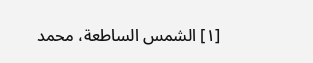[١] الشمس الساطعة، محمد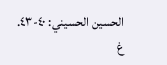الحسين الحسيني: ٤٠-٤٣.
غ